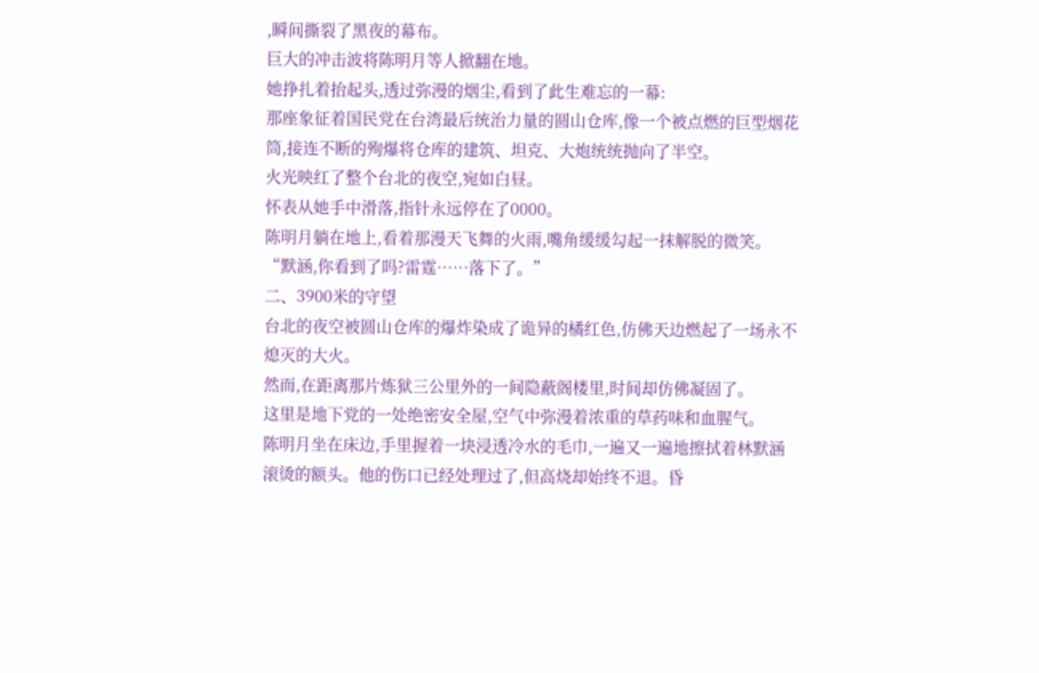,瞬间撕裂了黑夜的幕布。
巨大的冲击波将陈明月等人掀翻在地。
她挣扎着抬起头,透过弥漫的烟尘,看到了此生难忘的一幕:
那座象征着国民党在台湾最后统治力量的圆山仓库,像一个被点燃的巨型烟花筒,接连不断的殉爆将仓库的建筑、坦克、大炮统统抛向了半空。
火光映红了整个台北的夜空,宛如白昼。
怀表从她手中滑落,指针永远停在了0000。
陈明月躺在地上,看着那漫天飞舞的火雨,嘴角缓缓勾起一抹解脱的微笑。
“默涵,你看到了吗?雷霆……落下了。”
二、3900米的守望
台北的夜空被圆山仓库的爆炸染成了诡异的橘红色,仿佛天边燃起了一场永不熄灭的大火。
然而,在距离那片炼狱三公里外的一间隐蔽阁楼里,时间却仿佛凝固了。
这里是地下党的一处绝密安全屋,空气中弥漫着浓重的草药味和血腥气。
陈明月坐在床边,手里握着一块浸透冷水的毛巾,一遍又一遍地擦拭着林默涵滚烫的额头。他的伤口已经处理过了,但高烧却始终不退。昏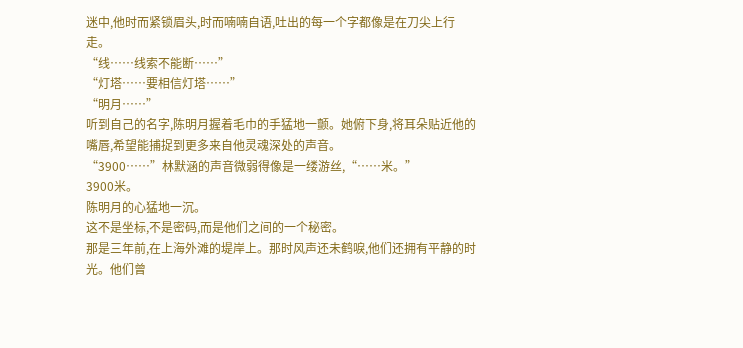迷中,他时而紧锁眉头,时而喃喃自语,吐出的每一个字都像是在刀尖上行走。
“线……线索不能断……”
“灯塔……要相信灯塔……”
“明月……”
听到自己的名字,陈明月握着毛巾的手猛地一颤。她俯下身,将耳朵贴近他的嘴唇,希望能捕捉到更多来自他灵魂深处的声音。
“3900……”林默涵的声音微弱得像是一缕游丝,“……米。”
3900米。
陈明月的心猛地一沉。
这不是坐标,不是密码,而是他们之间的一个秘密。
那是三年前,在上海外滩的堤岸上。那时风声还未鹤唳,他们还拥有平静的时光。他们曾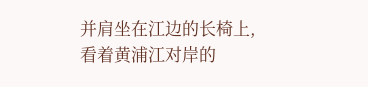并肩坐在江边的长椅上,看着黄浦江对岸的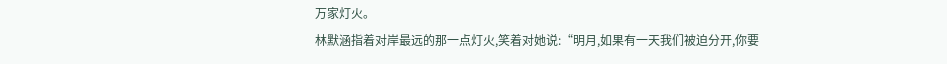万家灯火。
林默涵指着对岸最远的那一点灯火,笑着对她说:“明月,如果有一天我们被迫分开,你要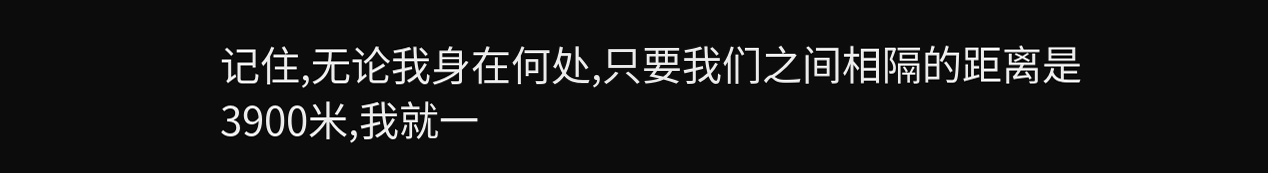记住,无论我身在何处,只要我们之间相隔的距离是3900米,我就一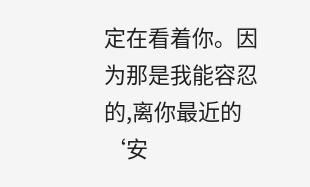定在看着你。因为那是我能容忍的,离你最近的‘安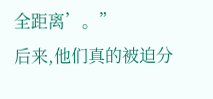全距离’。”
后来,他们真的被迫分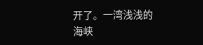开了。一湾浅浅的海峡